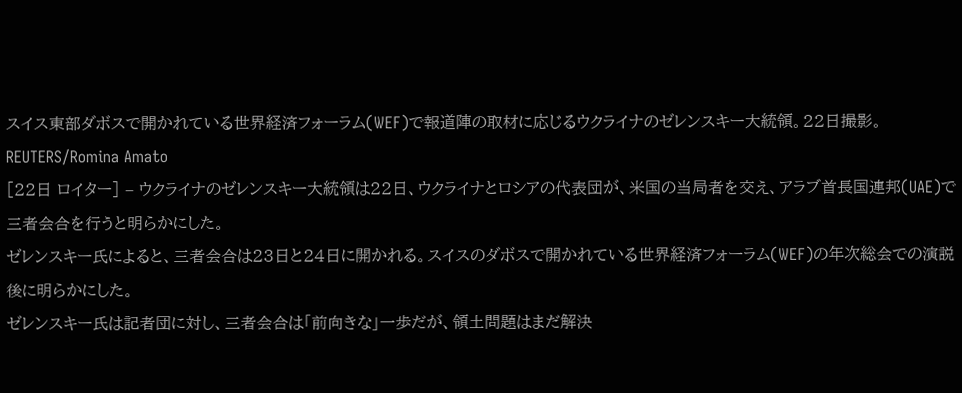スイス東部ダボスで開かれている世界経済フォーラム(WEF)で報道陣の取材に応じるウクライナのゼレンスキー大統領。22日撮影。REUTERS/Romina Amato
[22日 ロイター] – ウクライナのゼレンスキー大統領は22日、ウクライナとロシアの代表団が、米国の当局者を交え、アラブ首長国連邦(UAE)で三者会合を行うと明らかにした。
ゼレンスキー氏によると、三者会合は23日と24日に開かれる。スイスのダボスで開かれている世界経済フォーラム(WEF)の年次総会での演説後に明らかにした。
ゼレンスキー氏は記者団に対し、三者会合は「前向きな」一歩だが、領土問題はまだ解決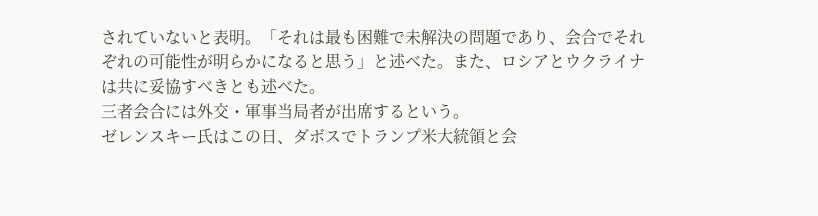されていないと表明。「それは最も困難で未解決の問題であり、会合でそれぞれの可能性が明らかになると思う」と述べた。また、ロシアとウクライナは共に妥協すべきとも述べた。
三者会合には外交・軍事当局者が出席するという。
ゼレンスキー氏はこの日、ダボスでトランプ米大統領と会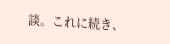談。これに続き、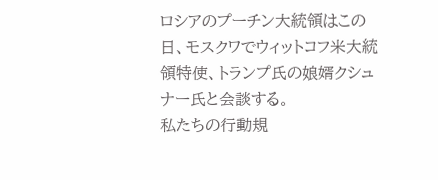ロシアのプーチン大統領はこの日、モスクワでウィットコフ米大統領特使、トランプ氏の娘婿クシュナー氏と会談する。
私たちの行動規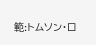範:トムソン・ロ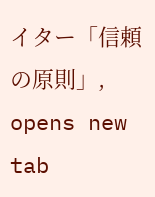イター「信頼の原則」, opens new tab